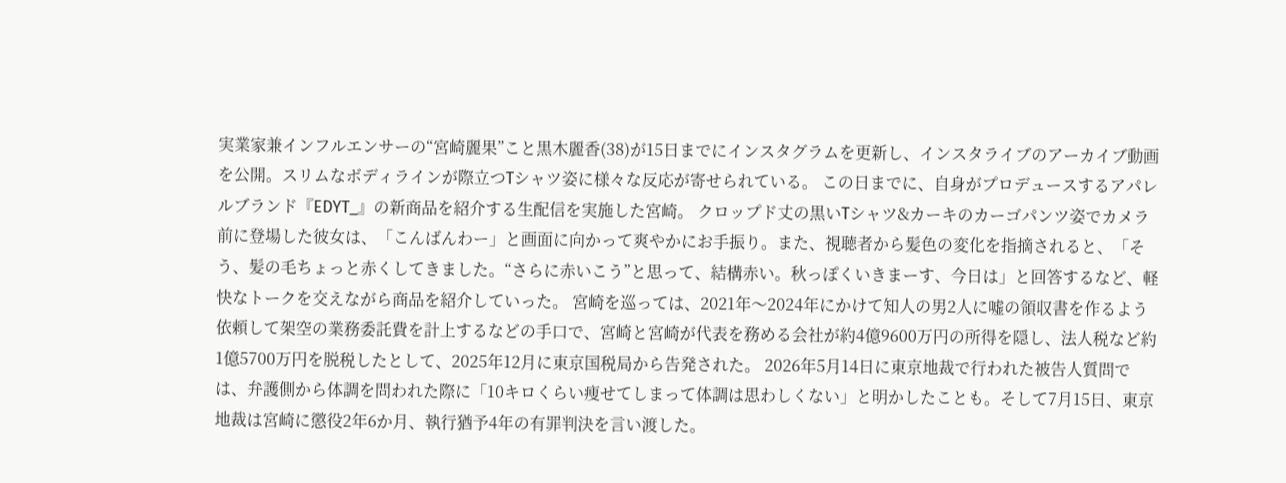実業家兼インフルエンサーの“宮崎麗果”こと黒木麗香(38)が15日までにインスタグラムを更新し、インスタライブのアーカイブ動画を公開。スリムなボディラインが際立つTシャツ姿に様々な反応が寄せられている。 この日までに、自身がプロデュースするアパレルブランド『EDYT_』の新商品を紹介する生配信を実施した宮崎。 クロップド丈の黒いTシャツ&カーキのカーゴパンツ姿でカメラ前に登場した彼女は、「こんばんわー」と画面に向かって爽やかにお手振り。また、視聴者から髪色の変化を指摘されると、「そう、髪の毛ちょっと赤くしてきました。“さらに赤いこう”と思って、結構赤い。秋っぽくいきまーす、今日は」と回答するなど、軽快なトークを交えながら商品を紹介していった。 宮崎を巡っては、2021年〜2024年にかけて知人の男2人に嘘の領収書を作るよう依頼して架空の業務委託費を計上するなどの手口で、宮崎と宮崎が代表を務める会社が約4億9600万円の所得を隠し、法人税など約1億5700万円を脱税したとして、2025年12月に東京国税局から告発された。 2026年5月14日に東京地裁で行われた被告人質問では、弁護側から体調を問われた際に「10キロくらい痩せてしまって体調は思わしくない」と明かしたことも。そして7月15日、東京地裁は宮崎に懲役2年6か月、執行猶予4年の有罪判決を言い渡した。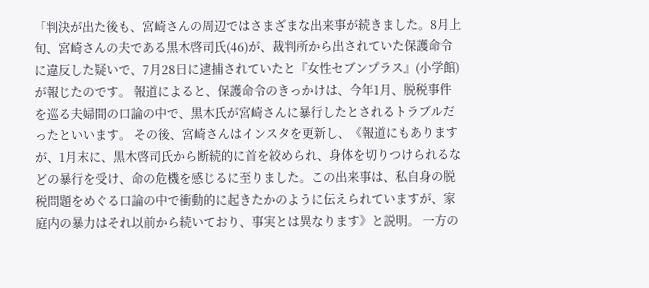「判決が出た後も、宮崎さんの周辺ではさまざまな出来事が続きました。8月上旬、宮崎さんの夫である黒木啓司氏(46)が、裁判所から出されていた保護命令に違反した疑いで、7月28日に逮捕されていたと『女性セブンプラス』(小学館)が報じたのです。 報道によると、保護命令のきっかけは、今年1月、脱税事件を巡る夫婦間の口論の中で、黒木氏が宮崎さんに暴行したとされるトラブルだったといいます。 その後、宮崎さんはインスタを更新し、《報道にもありますが、1月末に、黒木啓司氏から断続的に首を絞められ、身体を切りつけられるなどの暴行を受け、命の危機を感じるに至りました。この出来事は、私自身の脱税問題をめぐる口論の中で衝動的に起きたかのように伝えられていますが、家庭内の暴力はそれ以前から続いており、事実とは異なります》と説明。 一方の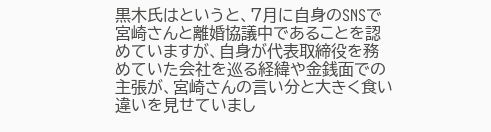黒木氏はというと、7月に自身のSNSで宮崎さんと離婚協議中であることを認めていますが、自身が代表取締役を務めていた会社を巡る経緯や金銭面での主張が、宮崎さんの言い分と大きく食い違いを見せていまし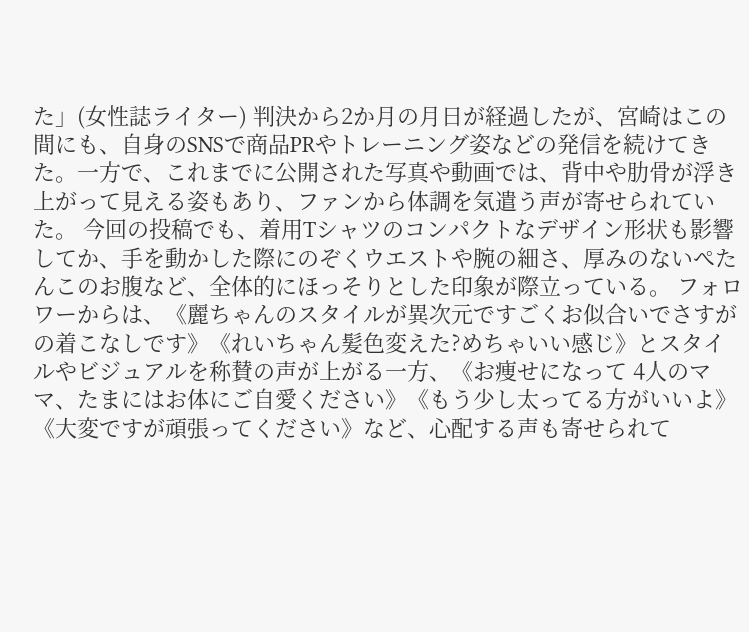た」(女性誌ライター) 判決から2か月の月日が経過したが、宮崎はこの間にも、自身のSNSで商品PRやトレーニング姿などの発信を続けてきた。一方で、これまでに公開された写真や動画では、背中や肋骨が浮き上がって見える姿もあり、ファンから体調を気遣う声が寄せられていた。 今回の投稿でも、着用Tシャツのコンパクトなデザイン形状も影響してか、手を動かした際にのぞくウエストや腕の細さ、厚みのないぺたんこのお腹など、全体的にほっそりとした印象が際立っている。 フォロワーからは、《麗ちゃんのスタイルが異次元ですごくお似合いでさすがの着こなしです》《れいちゃん髪色変えた?めちゃいい感じ》とスタイルやビジュアルを称賛の声が上がる一方、《お痩せになって 4人のママ、たまにはお体にご自愛ください》《もう少し太ってる方がいいよ》《大変ですが頑張ってください》など、心配する声も寄せられて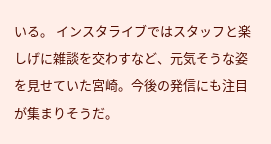いる。 インスタライブではスタッフと楽しげに雑談を交わすなど、元気そうな姿を見せていた宮崎。今後の発信にも注目が集まりそうだ。